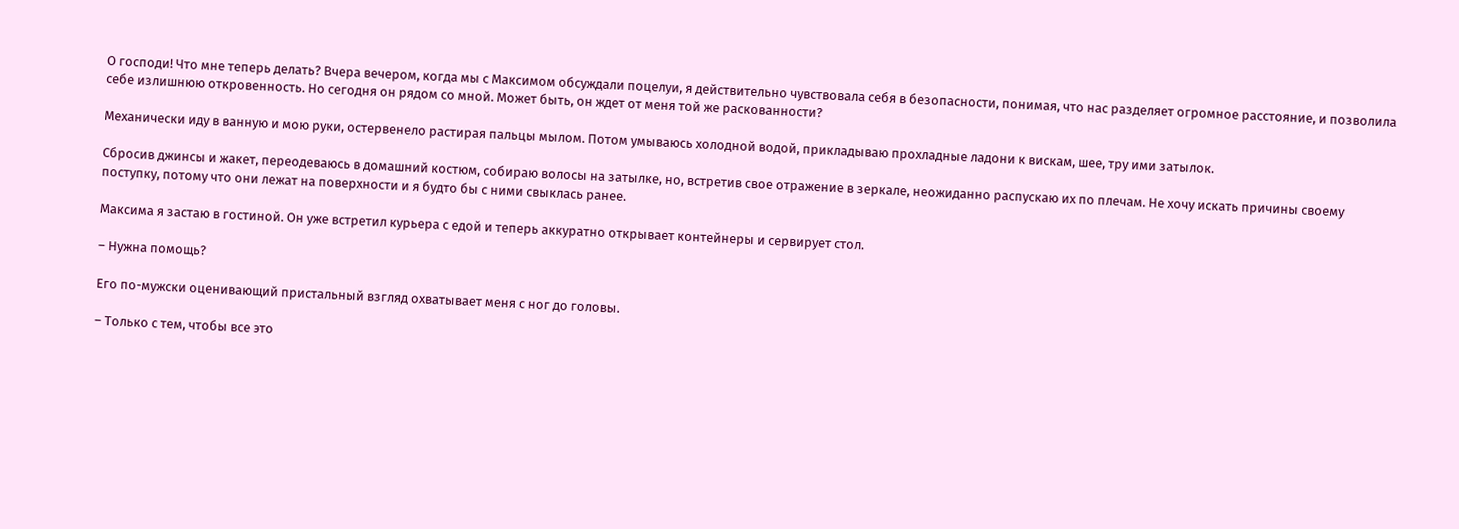О господи! Что мне теперь делать? Вчера вечером, когда мы с Максимом обсуждали поцелуи, я действительно чувствовала себя в безопасности, понимая, что нас разделяет огромное расстояние, и позволила себе излишнюю откровенность. Но сегодня он рядом со мной. Может быть, он ждет от меня той же раскованности?

Механически иду в ванную и мою руки, остервенело растирая пальцы мылом. Потом умываюсь холодной водой, прикладываю прохладные ладони к вискам, шее, тру ими затылок.

Сбросив джинсы и жакет, переодеваюсь в домашний костюм, собираю волосы на затылке, но, встретив свое отражение в зеркале, неожиданно распускаю их по плечам. Не хочу искать причины своему поступку, потому что они лежат на поверхности и я будто бы с ними свыклась ранее.

Максима я застаю в гостиной. Он уже встретил курьера с едой и теперь аккуратно открывает контейнеры и сервирует стол.

– Нужна помощь?

Его по-мужски оценивающий пристальный взгляд охватывает меня с ног до головы.

– Только с тем, чтобы все это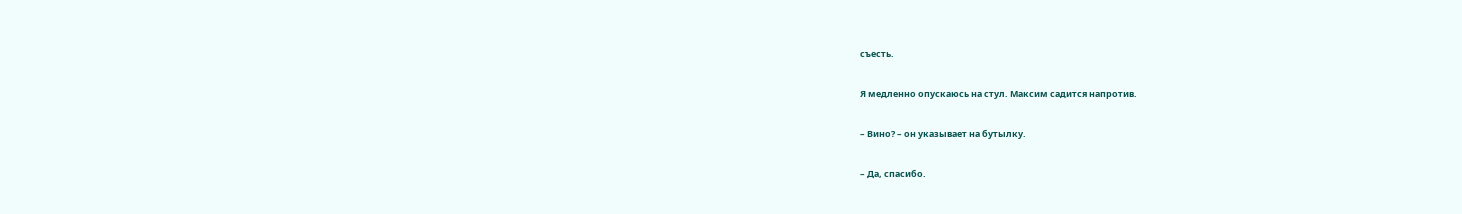съесть.

Я медленно опускаюсь на стул. Максим садится напротив.

– Вино? – он указывает на бутылку.

– Да, спасибо.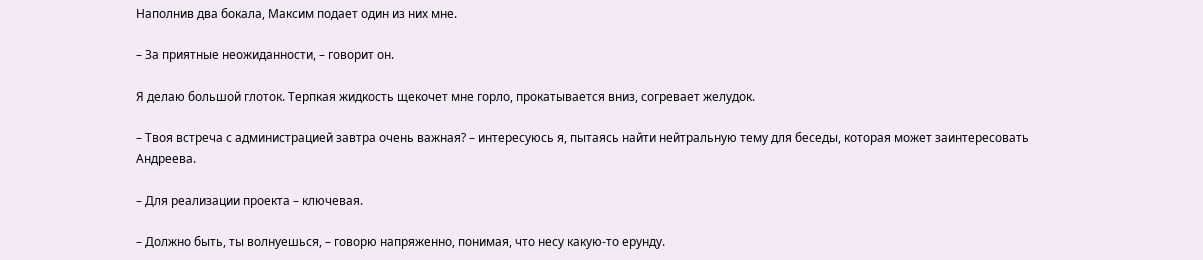Наполнив два бокала, Максим подает один из них мне.

– За приятные неожиданности, – говорит он.

Я делаю большой глоток. Терпкая жидкость щекочет мне горло, прокатывается вниз, согревает желудок.

– Твоя встреча с администрацией завтра очень важная? – интересуюсь я, пытаясь найти нейтральную тему для беседы, которая может заинтересовать Андреева.

– Для реализации проекта – ключевая.

– Должно быть, ты волнуешься, – говорю напряженно, понимая, что несу какую-то ерунду.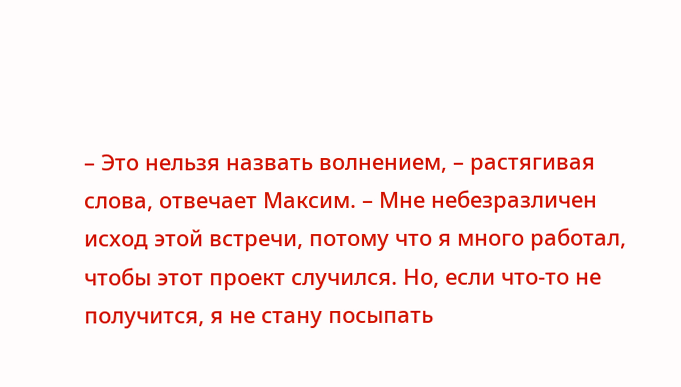– Это нельзя назвать волнением, – растягивая слова, отвечает Максим. – Мне небезразличен исход этой встречи, потому что я много работал, чтобы этот проект случился. Но, если что-то не получится, я не стану посыпать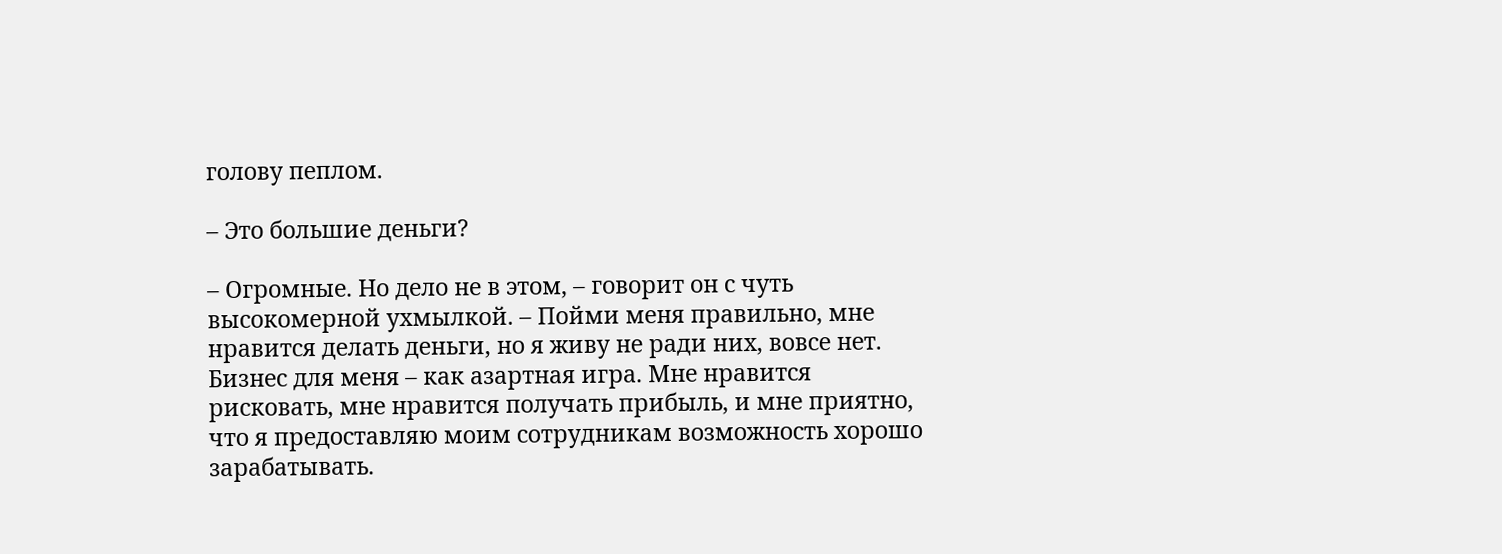голову пеплом.

– Это большие деньги?

– Огромные. Но дело не в этом, – говорит он с чуть высокомерной ухмылкой. – Пойми меня правильно, мне нравится делать деньги, но я живу не ради них, вовсе нет. Бизнес для меня – как азартная игра. Мне нравится рисковать, мне нравится получать прибыль, и мне приятно, что я предоставляю моим сотрудникам возможность хорошо зарабатывать.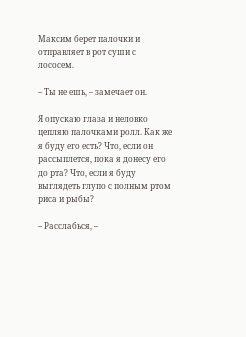Максим берет палочки и отправляет в рот суши с лососем.

– Ты не ешь, – замечает он.

Я опускаю глаза и неловко цепляю палочками ролл. Как же я буду его есть? Что, если он рассыплется, пока я донесу его до рта? Что, если я буду выглядеть глупо с полным ртом риса и рыбы?

– Расслабься, –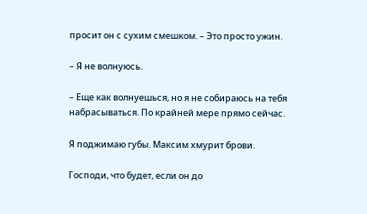просит он с сухим смешком. – Это просто ужин.

– Я не волнуюсь.

– Еще как волнуешься, но я не собираюсь на тебя набрасываться. По крайней мере прямо сейчас.

Я поджимаю губы. Максим хмурит брови.

Господи, что будет, если он до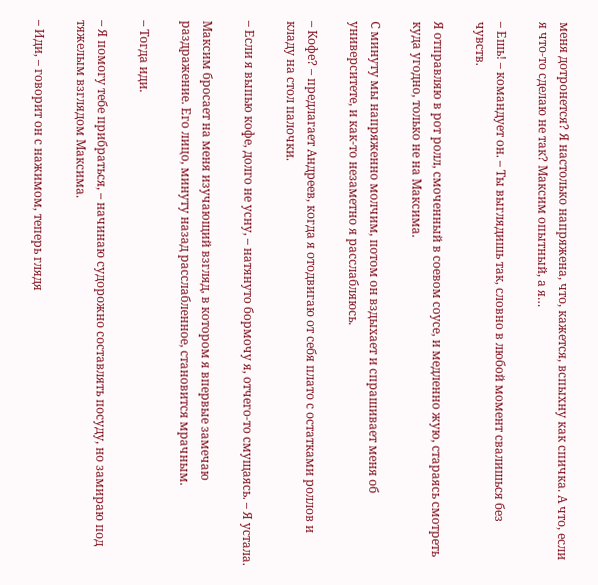меня дотронется? Я настолько напряжена, что, кажется, вспыхну как спичка. А что, если я что-то сделаю не так? Максим опытный, а я…

– Ешь! – командует он. – Ты выглядишь так, словно в любой момент свалишься без чувств.

Я отправляю в рот ролл, смоченный в соевом соусе, и медленно жую, стараясь смотреть куда угодно, только не на Максима.

С минуту мы напряженно молчим, потом он вздыхает и спрашивает меня об университете, и как-то незаметно я расслабляюсь.

– Кофе? – предлагает Андреев, когда я отодвигаю от себя плато с остатками роллов и кладу на стол палочки.

– Если я выпью кофе, долго не усну, – натянуто бормочу я, отчего-то смущаясь. – Я устала.

Максим бросает на меня изучающий взгляд, в котором я впервые замечаю раздражение. Его лицо, минуту назад расслабленное, становится мрачным.

– Тогда иди.

– Я помогу тебе прибраться, – начинаю судорожно составлять посуду, но замираю под тяжелым взглядом Максима.

– Иди, – говорит он с нажимом, теперь глядя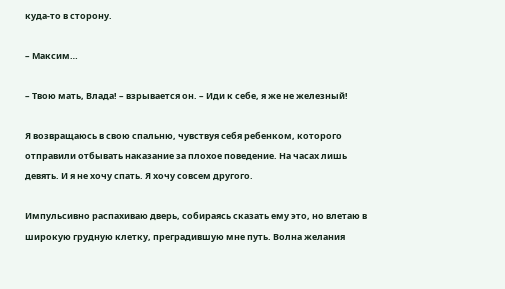куда-то в сторону.

– Максим…

– Твою мать, Влада! – взрывается он. – Иди к себе, я же не железный!

Я возвращаюсь в свою спальню, чувствуя себя ребенком, которого отправили отбывать наказание за плохое поведение. На часах лишь девять. И я не хочу спать. Я хочу совсем другого.

Импульсивно распахиваю дверь, собираясь сказать ему это, но влетаю в широкую грудную клетку, преградившую мне путь. Волна желания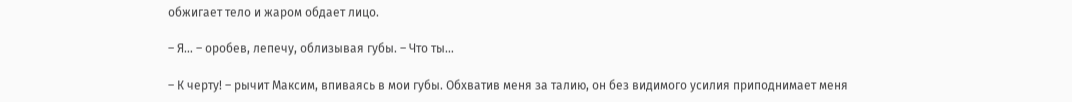обжигает тело и жаром обдает лицо.

– Я… – оробев, лепечу, облизывая губы. – Что ты…

– К черту! – рычит Максим, впиваясь в мои губы. Обхватив меня за талию, он без видимого усилия приподнимает меня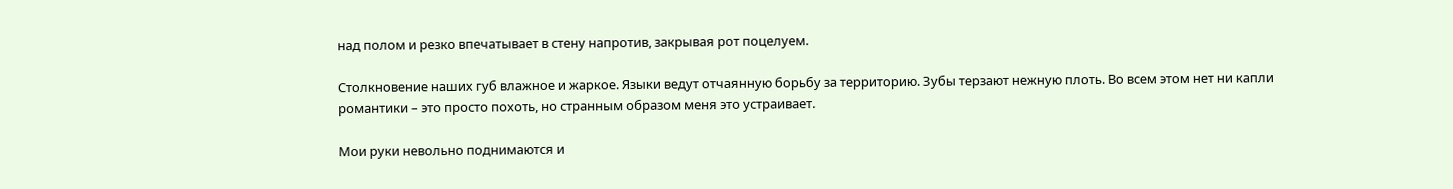над полом и резко впечатывает в стену напротив, закрывая рот поцелуем.

Столкновение наших губ влажное и жаркое. Языки ведут отчаянную борьбу за территорию. Зубы терзают нежную плоть. Во всем этом нет ни капли романтики – это просто похоть, но странным образом меня это устраивает.

Мои руки невольно поднимаются и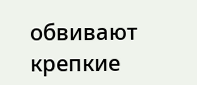обвивают крепкие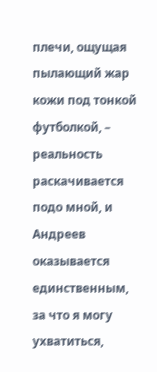плечи, ощущая пылающий жар кожи под тонкой футболкой, – реальность раскачивается подо мной, и Андреев оказывается единственным, за что я могу ухватиться,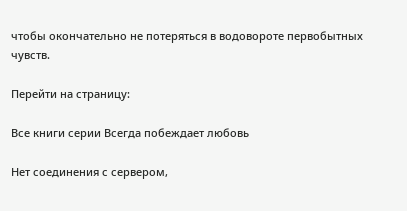чтобы окончательно не потеряться в водовороте первобытных чувств.

Перейти на страницу:

Все книги серии Всегда побеждает любовь

Нет соединения с сервером,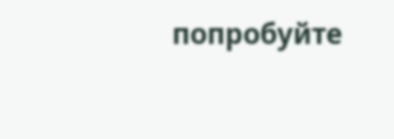попробуйте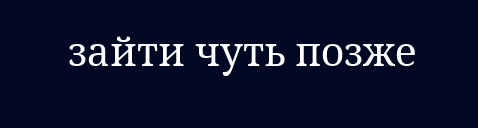зайти чуть позже